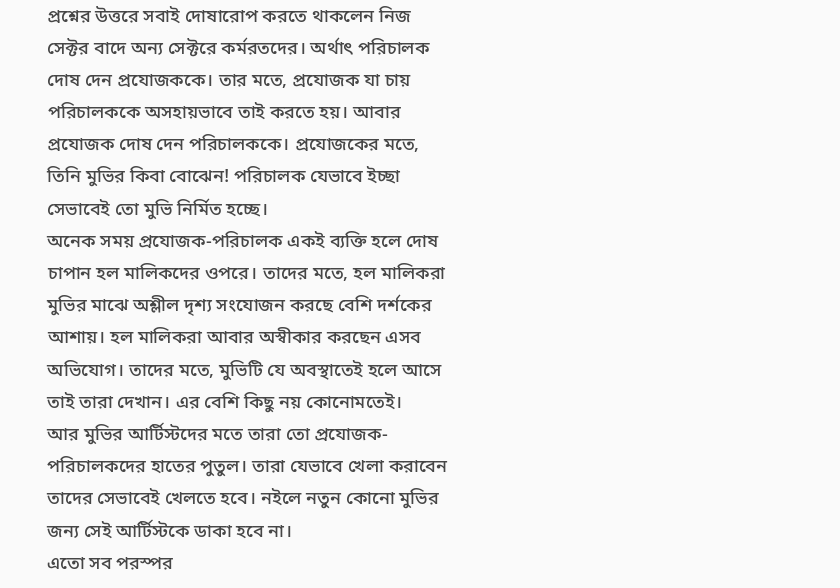প্রশ্নের উত্তরে সবাই দোষারোপ করতে থাকলেন নিজ সেক্টর বাদে অন্য সেক্টরে কর্মরতদের। অর্থাৎ পরিচালক দোষ দেন প্রযোজককে। তার মতে, প্রযোজক যা চায় পরিচালককে অসহায়ভাবে তাই করতে হয়। আবার প্রযোজক দোষ দেন পরিচালককে। প্রযোজকের মতে, তিনি মুভির কিবা বোঝেন! পরিচালক যেভাবে ইচ্ছা সেভাবেই তো মুভি নির্মিত হচ্ছে।
অনেক সময় প্রযোজক-পরিচালক একই ব্যক্তি হলে দোষ চাপান হল মালিকদের ওপরে। তাদের মতে, হল মালিকরা মুভির মাঝে অশ্লীল দৃশ্য সংযোজন করছে বেশি দর্শকের আশায়। হল মালিকরা আবার অস্বীকার করছেন এসব অভিযোগ। তাদের মতে, মুভিটি যে অবস্থাতেই হলে আসে তাই তারা দেখান। এর বেশি কিছু নয় কোনোমতেই।
আর মুভির আর্টিস্টদের মতে তারা তো প্রযোজক-পরিচালকদের হাতের পুতুল। তারা যেভাবে খেলা করাবেন তাদের সেভাবেই খেলতে হবে। নইলে নতুন কোনো মুভির জন্য সেই আর্টিস্টকে ডাকা হবে না।
এতো সব পরস্পর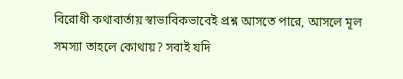বিরোধী কথাবার্তায় স্বাভাবিকভাবেই প্রশ্ন আসতে পারে, আসলে মূল সমস্যা তাহলে কোথায়? সবাই যদি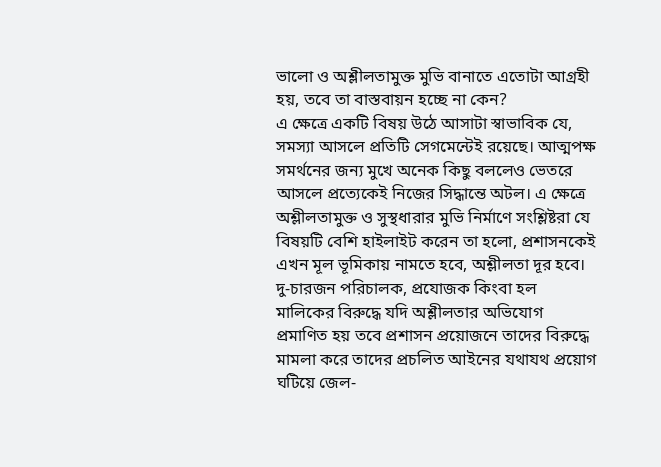ভালো ও অশ্লীলতামুক্ত মুভি বানাতে এতোটা আগ্রহী হয়, তবে তা বাস্তবায়ন হচ্ছে না কেন?
এ ক্ষেত্রে একটি বিষয় উঠে আসাটা স্বাভাবিক যে, সমস্যা আসলে প্রতিটি সেগমেন্টেই রয়েছে। আত্মপক্ষ সমর্থনের জন্য মুখে অনেক কিছু বললেও ভেতরে আসলে প্রত্যেকেই নিজের সিদ্ধান্তে অটল। এ ক্ষেত্রে অশ্লীলতামুক্ত ও সুস্থধারার মুভি নির্মাণে সংশ্লিষ্টরা যে বিষয়টি বেশি হাইলাইট করেন তা হলো, প্রশাসনকেই এখন মূল ভূমিকায় নামতে হবে, অশ্লীলতা দূর হবে। দু-চারজন পরিচালক, প্রযোজক কিংবা হল মালিকের বিরুদ্ধে যদি অশ্লীলতার অভিযোগ প্রমাণিত হয় তবে প্রশাসন প্রয়োজনে তাদের বিরুদ্ধে মামলা করে তাদের প্রচলিত আইনের যথাযথ প্রয়োগ ঘটিয়ে জেল-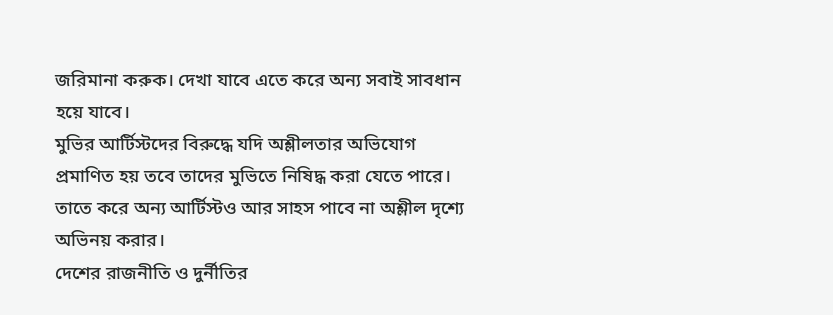জরিমানা করুক। দেখা যাবে এতে করে অন্য সবাই সাবধান হয়ে যাবে।
মুভির আর্টিস্টদের বিরুদ্ধে যদি অশ্লীলতার অভিযোগ প্রমাণিত হয় তবে তাদের মুভিতে নিষিদ্ধ করা যেতে পারে। তাতে করে অন্য আর্টিস্টও আর সাহস পাবে না অশ্লীল দৃশ্যে অভিনয় করার।
দেশের রাজনীতি ও দুর্নীতির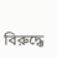বিরুদ্ধে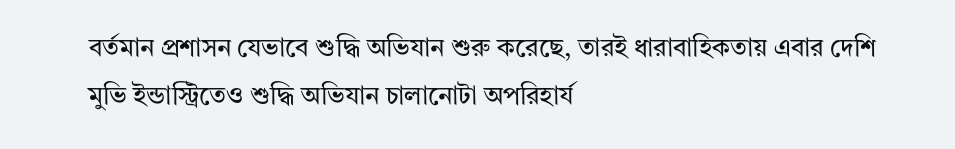বর্তমান প্রশাসন যেভাবে শুদ্ধি অভিযান শুরু করেছে, তারই ধারাবাহিকতায় এবার দেশি মুভি ইন্ডাস্ট্রিতেও শুদ্ধি অভিযান চালানোটা অপরিহার্য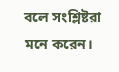বলে সংশ্লিষ্টরা মনে করেন।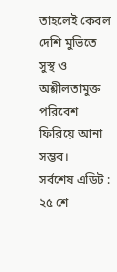তাহলেই কেবল দেশি মুভিতে সুস্থ ও অশ্লীলতামুক্ত পরিবেশ ফিরিয়ে আনা সম্ভব।
সর্বশেষ এডিট : ২৫ শে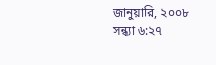জানুয়ারি, ২০০৮ সন্ধ্যা ৬:২৭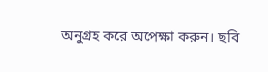অনুগ্রহ করে অপেক্ষা করুন। ছবি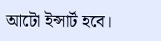আটো ইন্সার্ট হবে।